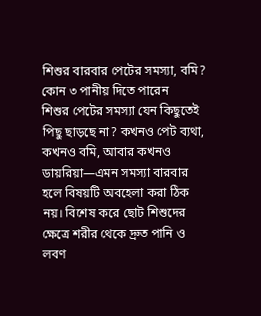শিশুর বারবার পেটের সমস্যা, বমি? কোন ৩ পানীয় দিতে পারেন
শিশুর পেটের সমস্যা যেন কিছুতেই পিছু ছাড়ছে না? কখনও পেট ব্যথা, কখনও বমি, আবার কখনও ডায়রিয়া—এমন সমস্যা বারবার হলে বিষয়টি অবহেলা করা ঠিক নয়। বিশেষ করে ছোট শিশুদের ক্ষেত্রে শরীর থেকে দ্রুত পানি ও লবণ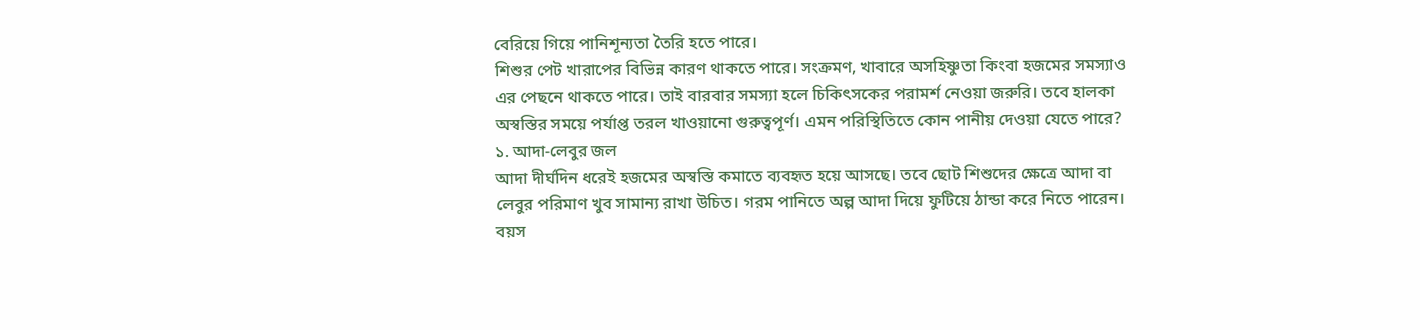বেরিয়ে গিয়ে পানিশূন্যতা তৈরি হতে পারে।
শিশুর পেট খারাপের বিভিন্ন কারণ থাকতে পারে। সংক্রমণ, খাবারে অসহিষ্ণুতা কিংবা হজমের সমস্যাও এর পেছনে থাকতে পারে। তাই বারবার সমস্যা হলে চিকিৎসকের পরামর্শ নেওয়া জরুরি। তবে হালকা অস্বস্তির সময়ে পর্যাপ্ত তরল খাওয়ানো গুরুত্বপূর্ণ। এমন পরিস্থিতিতে কোন পানীয় দেওয়া যেতে পারে?
১. আদা-লেবুর জল
আদা দীর্ঘদিন ধরেই হজমের অস্বস্তি কমাতে ব্যবহৃত হয়ে আসছে। তবে ছোট শিশুদের ক্ষেত্রে আদা বা লেবুর পরিমাণ খুব সামান্য রাখা উচিত। গরম পানিতে অল্প আদা দিয়ে ফুটিয়ে ঠান্ডা করে নিতে পারেন। বয়স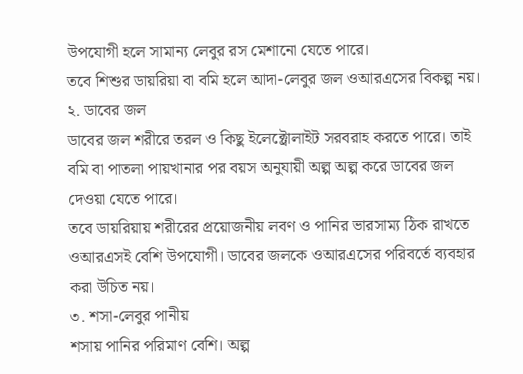উপযোগী হলে সামান্য লেবুর রস মেশানো যেতে পারে।
তবে শিশুর ডায়রিয়া বা বমি হলে আদা-লেবুর জল ওআরএসের বিকল্প নয়।
২. ডাবের জল
ডাবের জল শরীরে তরল ও কিছু ইলেক্ট্রোলাইট সরবরাহ করতে পারে। তাই বমি বা পাতলা পায়খানার পর বয়স অনুযায়ী অল্প অল্প করে ডাবের জল দেওয়া যেতে পারে।
তবে ডায়রিয়ায় শরীরের প্রয়োজনীয় লবণ ও পানির ভারসাম্য ঠিক রাখতে ওআরএসই বেশি উপযোগী। ডাবের জলকে ওআরএসের পরিবর্তে ব্যবহার করা উচিত নয়।
৩. শসা-লেবুর পানীয়
শসায় পানির পরিমাণ বেশি। অল্প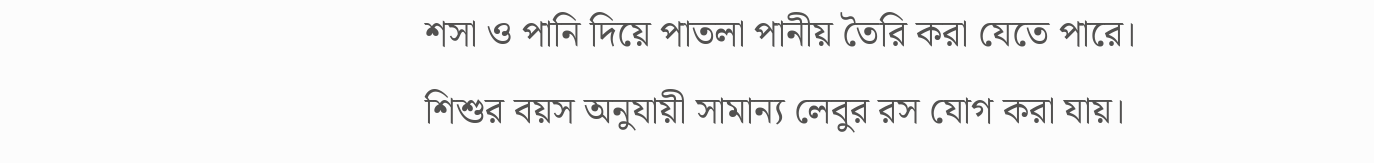শসা ও পানি দিয়ে পাতলা পানীয় তৈরি করা যেতে পারে। শিশুর বয়স অনুযায়ী সামান্য লেবুর রস যোগ করা যায়।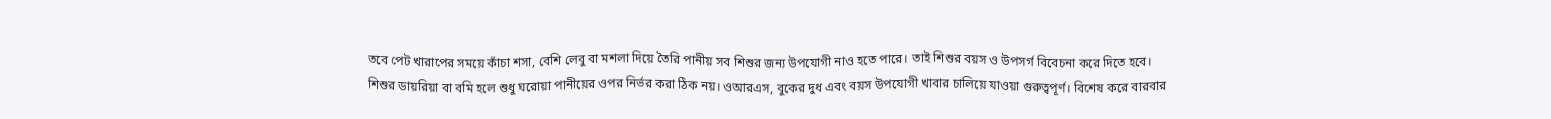তবে পেট খারাপের সময়ে কাঁচা শসা, বেশি লেবু বা মশলা দিয়ে তৈরি পানীয় সব শিশুর জন্য উপযোগী নাও হতে পারে। তাই শিশুর বয়স ও উপসর্গ বিবেচনা করে দিতে হবে।
শিশুর ডায়রিয়া বা বমি হলে শুধু ঘরোয়া পানীয়ের ওপর নির্ভর করা ঠিক নয়। ওআরএস, বুকের দুধ এবং বয়স উপযোগী খাবার চালিয়ে যাওয়া গুরুত্বপূর্ণ। বিশেষ করে বারবার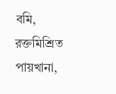বমি, রক্তমিশ্রিত পায়খানা,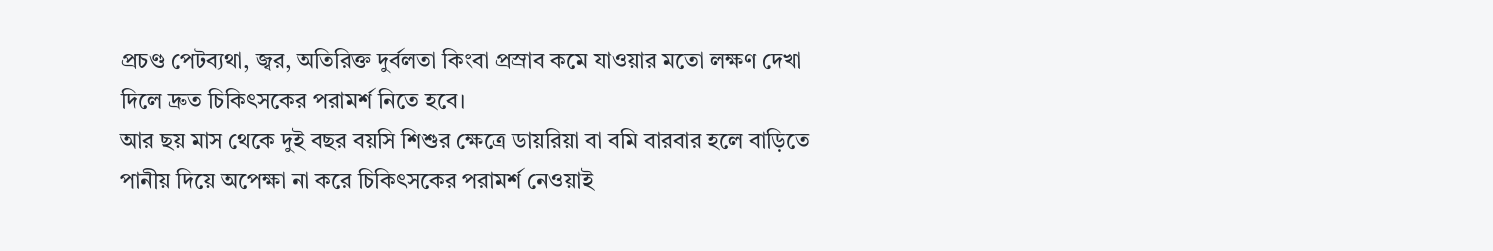প্রচণ্ড পেটব্যথা, জ্বর, অতিরিক্ত দুর্বলতা কিংবা প্রস্রাব কমে যাওয়ার মতো লক্ষণ দেখা দিলে দ্রুত চিকিৎসকের পরামর্শ নিতে হবে।
আর ছয় মাস থেকে দুই বছর বয়সি শিশুর ক্ষেত্রে ডায়রিয়া বা বমি বারবার হলে বাড়িতে পানীয় দিয়ে অপেক্ষা না করে চিকিৎসকের পরামর্শ নেওয়াই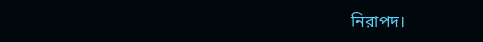নিরাপদ।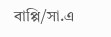বাপ্পি/সা.এ